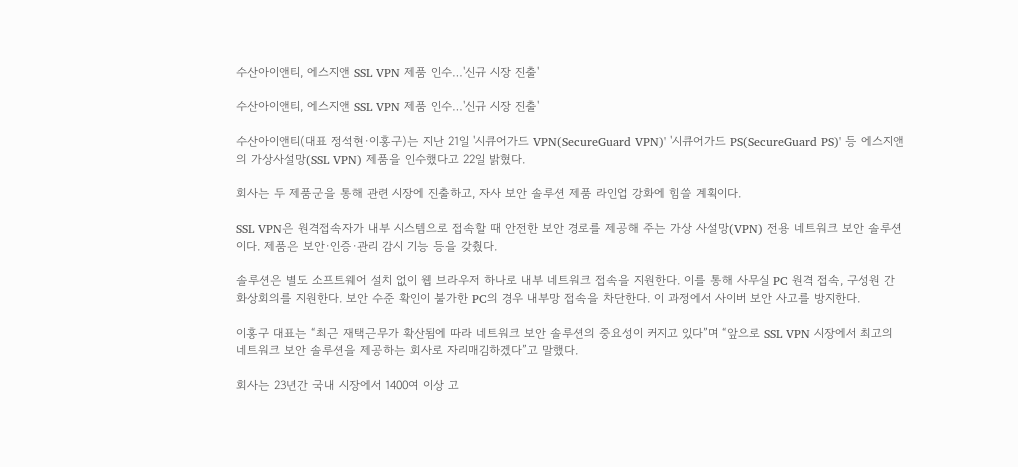수산아이앤티, 에스지앤 SSL VPN 제품 인수…'신규 시장 진출'

수산아이앤티, 에스지앤 SSL VPN 제품 인수…'신규 시장 진출'

수산아이앤티(대표 정석현·이홍구)는 지난 21일 '시큐어가드 VPN(SecureGuard VPN)' '시큐어가드 PS(SecureGuard PS)' 등 에스지앤의 가상사설망(SSL VPN) 제품을 인수했다고 22일 밝혔다.

회사는 두 제품군을 통해 관련 시장에 진출하고, 자사 보안 솔루션 제품 라인업 강화에 힘쓸 계획이다.

SSL VPN은 원격접속자가 내부 시스템으로 접속할 때 안전한 보안 경로를 제공해 주는 가상 사설망(VPN) 전용 네트워크 보안 솔루션이다. 제품은 보안·인증·관리 감시 기능 등을 갖췄다.

솔루션은 별도 소프트웨어 설치 없이 웹 브라우저 하나로 내부 네트워크 접속을 지원한다. 이를 통해 사무실 PC 원격 접속, 구성원 간 화상회의를 지원한다. 보안 수준 확인이 불가한 PC의 경우 내부망 접속을 차단한다. 이 과정에서 사이버 보안 사고를 방지한다.

이홍구 대표는 “최근 재택근무가 확산됨에 따라 네트워크 보안 솔루션의 중요성이 커지고 있다”며 “앞으로 SSL VPN 시장에서 최고의 네트워크 보안 솔루션을 제공하는 회사로 자리매김하겠다”고 말했다.

회사는 23년간 국내 시장에서 1400여 이상 고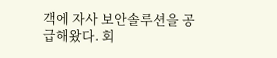객에 자사 보안솔루션을 공급해왔다. 회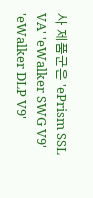사 제품군은 'ePrism SSL VA' 'eWalker SWG V9' 'eWalker DLP V9'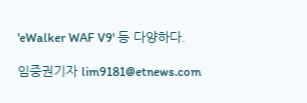'eWalker WAF V9' 등 다양하다.

임중권기자 lim9181@etnews.com